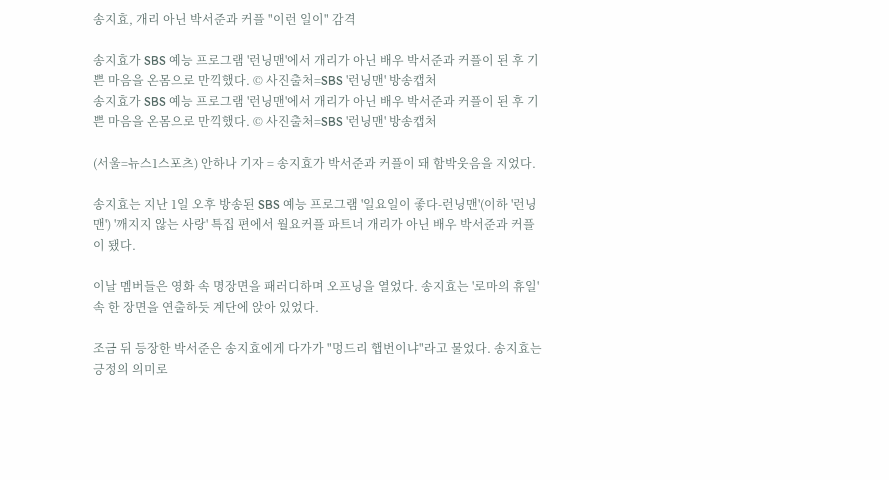송지효, 개리 아닌 박서준과 커플 "이런 일이" 감격

송지효가 SBS 예능 프로그램 '런닝맨'에서 개리가 아닌 배우 박서준과 커플이 된 후 기쁜 마음을 온몸으로 만끽했다. © 사진출처=SBS '런닝맨' 방송캡처
송지효가 SBS 예능 프로그램 '런닝맨'에서 개리가 아닌 배우 박서준과 커플이 된 후 기쁜 마음을 온몸으로 만끽했다. © 사진출처=SBS '런닝맨' 방송캡처

(서울=뉴스1스포츠) 안하나 기자 = 송지효가 박서준과 커플이 돼 함박웃음을 지었다.

송지효는 지난 1일 오후 방송된 SBS 예능 프로그램 '일요일이 좋다-런닝맨'(이하 '런닝맨') '깨지지 않는 사랑' 특집 편에서 월요커플 파트너 개리가 아닌 배우 박서준과 커플이 됐다.

이날 멤버들은 영화 속 명장면을 패러디하며 오프닝을 열었다. 송지효는 '로마의 휴일' 속 한 장면을 연출하듯 계단에 앉아 있었다.

조금 뒤 등장한 박서준은 송지효에게 다가가 "멍드리 햅번이냐"라고 물었다. 송지효는 긍정의 의미로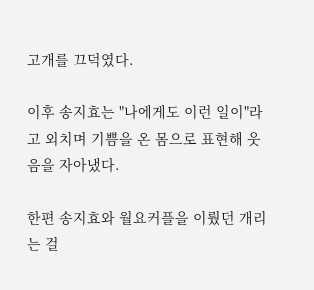고개를 끄덕였다.

이후 송지효는 "나에게도 이런 일이"라고 외치며 기쁨을 온 몸으로 표현해 웃음을 자아냈다.

한편 송지효와 월요커플을 이뤘던 개리는 걸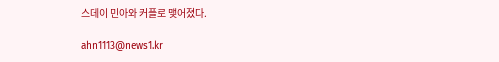스데이 민아와 커플로 맺어졌다.

ahn1113@news1.kr